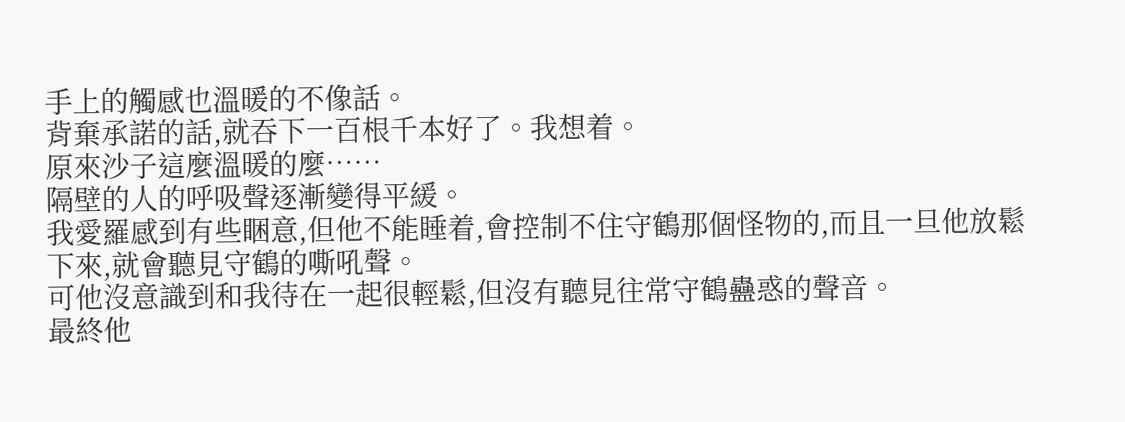手上的觸感也溫暖的不像話。
背棄承諾的話,就吞下一百根千本好了。我想着。
原來沙子這麼溫暖的麼……
隔壁的人的呼吸聲逐漸變得平緩。
我愛羅感到有些睏意,但他不能睡着,會控制不住守鶴那個怪物的,而且一旦他放鬆下來,就會聽見守鶴的嘶吼聲。
可他沒意識到和我待在一起很輕鬆,但沒有聽見往常守鶴蠱惑的聲音。
最終他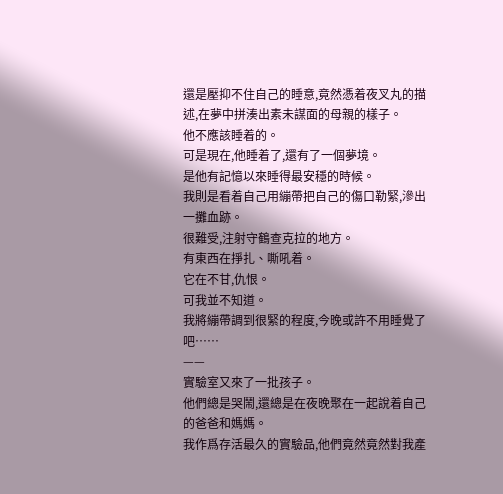還是壓抑不住自己的睡意,竟然憑着夜叉丸的描述,在夢中拼湊出素未謀面的母親的樣子。
他不應該睡着的。
可是現在,他睡着了,還有了一個夢境。
是他有記憶以來睡得最安穩的時候。
我則是看着自己用繃帶把自己的傷口勒緊,滲出一攤血跡。
很難受,注射守鶴查克拉的地方。
有東西在掙扎、嘶吼着。
它在不甘,仇恨。
可我並不知道。
我將繃帶調到很緊的程度,今晚或許不用睡覺了吧……
——
實驗室又來了一批孩子。
他們總是哭鬧,還總是在夜晚聚在一起說着自己的爸爸和媽媽。
我作爲存活最久的實驗品,他們竟然竟然對我產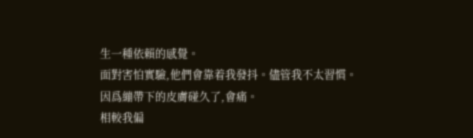生一種依賴的感覺。
面對害怕實驗,他們會靠着我發抖。儘管我不太習慣。
因爲繃帶下的皮膚碰久了,會痛。
相較我偏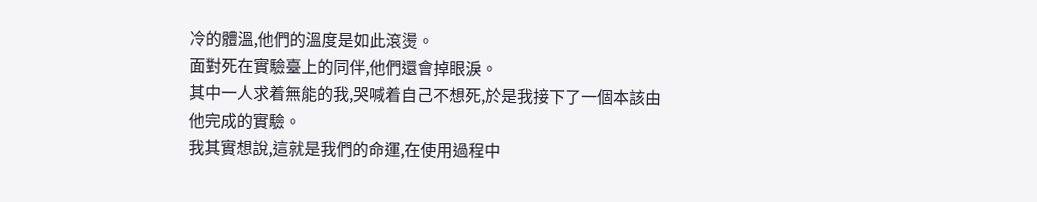冷的體溫,他們的溫度是如此滾燙。
面對死在實驗臺上的同伴,他們還會掉眼淚。
其中一人求着無能的我,哭喊着自己不想死,於是我接下了一個本該由他完成的實驗。
我其實想說,這就是我們的命運,在使用過程中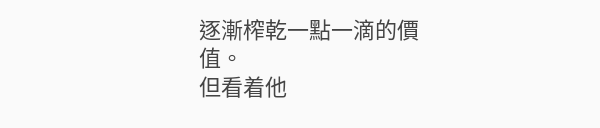逐漸榨乾一點一滴的價值。
但看着他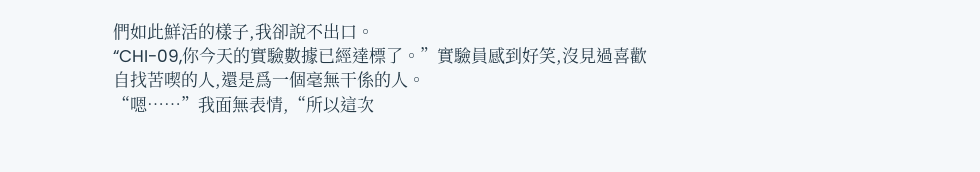們如此鮮活的樣子,我卻說不出口。
“CHI-09,你今天的實驗數據已經達標了。”實驗員感到好笑,沒見過喜歡自找苦喫的人,還是爲一個毫無干係的人。
“嗯……”我面無表情,“所以這次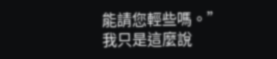能請您輕些嗎。”
我只是這麼說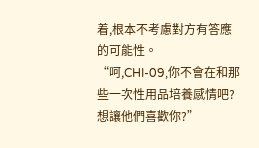着,根本不考慮對方有答應的可能性。
“呵,CHI-09,你不會在和那些一次性用品培養感情吧?想讓他們喜歡你?”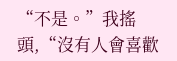“不是。”我搖頭,“沒有人會喜歡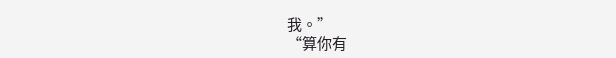我。”
“算你有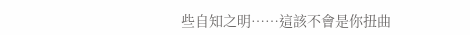些自知之明……這該不會是你扭曲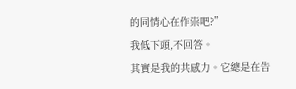的同情心在作祟吧?”
我低下頭,不回答。
其實是我的共感力。它總是在告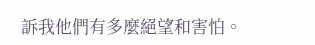訴我他們有多麼絕望和害怕。